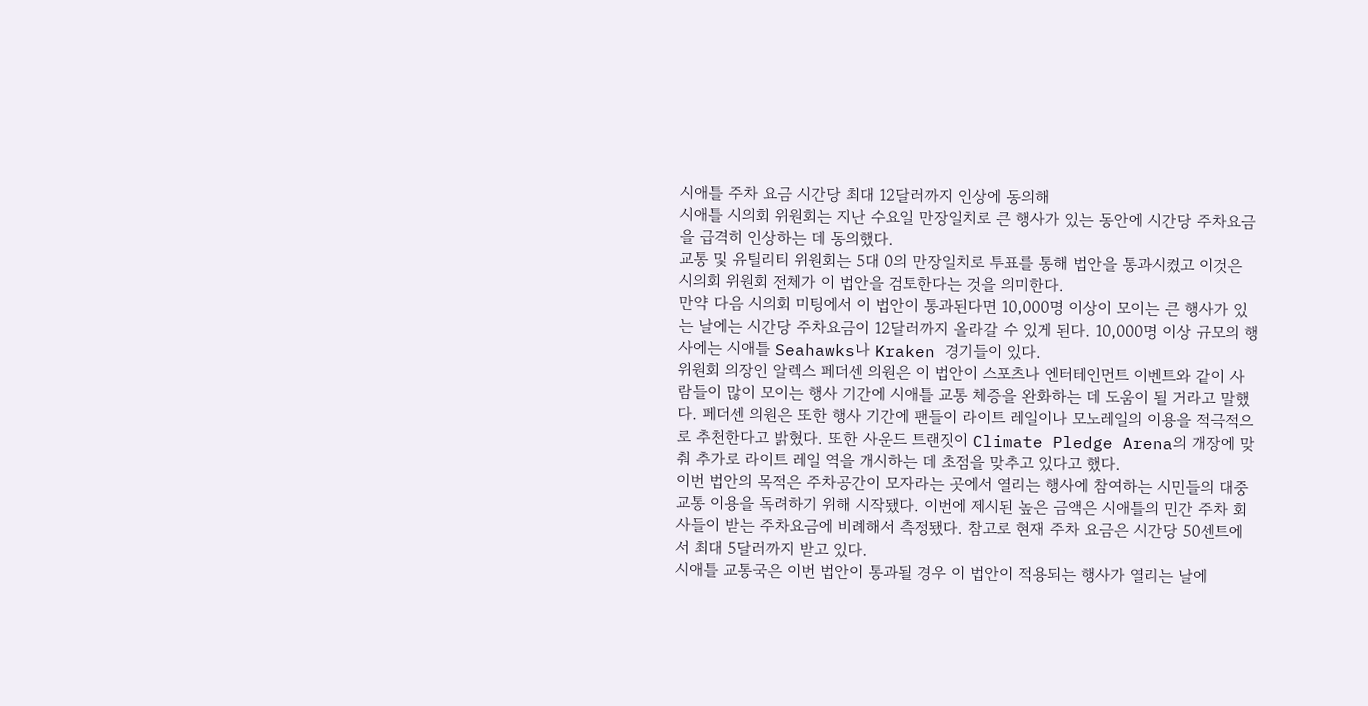시애틀 주차 요금 시간당 최대 12달러까지 인상에 동의해
시애틀 시의회 위원회는 지난 수요일 만장일치로 큰 행사가 있는 동안에 시간당 주차요금을 급격히 인상하는 데 동의했다.
교통 및 유틸리티 위원회는 5대 0의 만장일치로 투표를 통해 법안을 통과시켰고 이것은 시의회 위원회 전체가 이 법안을 검토한다는 것을 의미한다.
만약 다음 시의회 미팅에서 이 법안이 통과된다면 10,000명 이상이 모이는 큰 행사가 있는 날에는 시간당 주차요금이 12달러까지 올라갈 수 있게 된다. 10,000명 이상 규모의 행사에는 시애틀 Seahawks나 Kraken 경기들이 있다.
위원회 의장인 알렉스 페더센 의원은 이 법안이 스포츠나 엔터테인먼트 이벤트와 같이 사람들이 많이 모이는 행사 기간에 시애틀 교통 체증을 완화하는 데 도움이 될 거라고 말했다. 페더센 의원은 또한 행사 기간에 팬들이 라이트 레일이나 모노레일의 이용을 적극적으로 추천한다고 밝혔다. 또한 사운드 트랜짓이 Climate Pledge Arena의 개장에 맞춰 추가로 라이트 레일 역을 개시하는 데 초점을 맞추고 있다고 했다.
이번 법안의 목적은 주차공간이 모자라는 곳에서 열리는 행사에 참여하는 시민들의 대중교통 이용을 독려하기 위해 시작됐다. 이번에 제시된 높은 금액은 시애틀의 민간 주차 회사들이 받는 주차요금에 비례해서 측정됐다. 참고로 현재 주차 요금은 시간당 50센트에서 최대 5달러까지 받고 있다.
시애틀 교통국은 이번 법안이 통과될 경우 이 법안이 적용되는 행사가 열리는 날에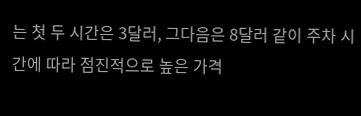는 첫 두 시간은 3달러, 그다음은 8달러 같이 주차 시간에 따라 점진적으로 높은 가격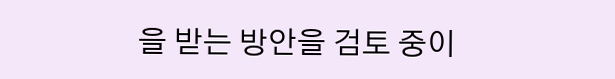을 받는 방안을 검토 중이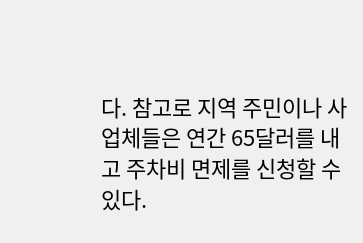다. 참고로 지역 주민이나 사업체들은 연간 65달러를 내고 주차비 면제를 신청할 수 있다.